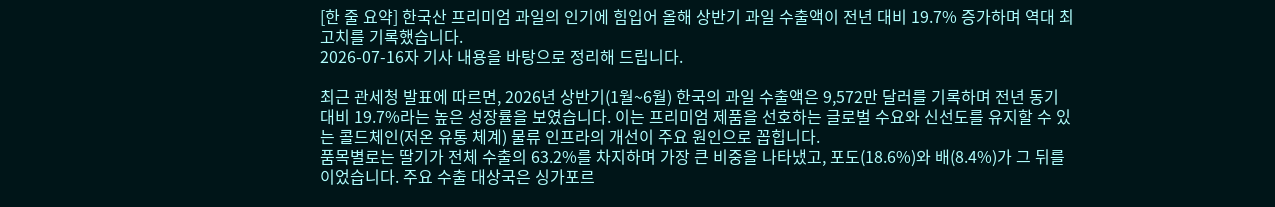[한 줄 요약] 한국산 프리미엄 과일의 인기에 힘입어 올해 상반기 과일 수출액이 전년 대비 19.7% 증가하며 역대 최고치를 기록했습니다.
2026-07-16자 기사 내용을 바탕으로 정리해 드립니다.

최근 관세청 발표에 따르면, 2026년 상반기(1월~6월) 한국의 과일 수출액은 9,572만 달러를 기록하며 전년 동기 대비 19.7%라는 높은 성장률을 보였습니다. 이는 프리미엄 제품을 선호하는 글로벌 수요와 신선도를 유지할 수 있는 콜드체인(저온 유통 체계) 물류 인프라의 개선이 주요 원인으로 꼽힙니다.
품목별로는 딸기가 전체 수출의 63.2%를 차지하며 가장 큰 비중을 나타냈고, 포도(18.6%)와 배(8.4%)가 그 뒤를 이었습니다. 주요 수출 대상국은 싱가포르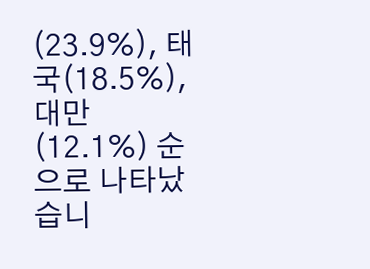(23.9%), 태국(18.5%), 대만(12.1%) 순으로 나타났습니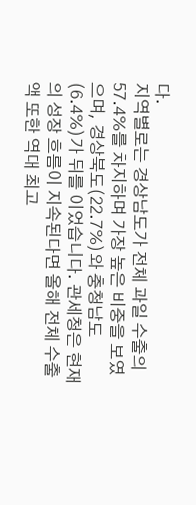다.
지역별로는 경상남도가 전체 과일 수출의 57.4%를 차지하며 가장 높은 비중을 보였으며, 경상북도(22.7%)와 충청남도(6.4%)가 뒤를 이었습니다. 관세청은 현재의 성장 흐름이 지속된다면 올해 전체 수출액 또한 역대 최고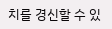치를 경신할 수 있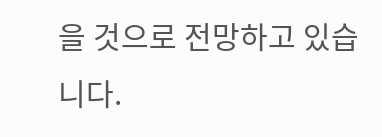을 것으로 전망하고 있습니다.